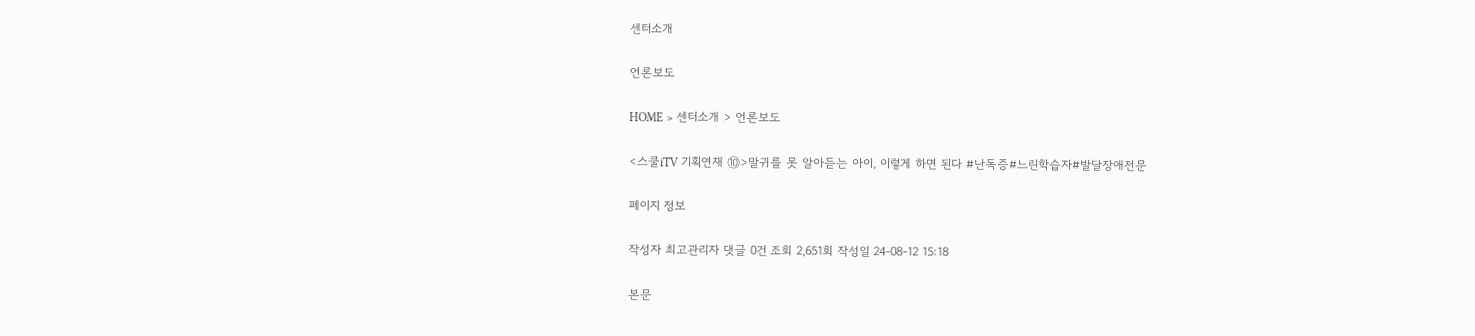센터소개

언론보도

HOME > 센터소개 > 언론보도

<스쿨iTV 기획연재 ⑩>말귀를 못 알아듣는 아이, 이렇게 하면 된다 #난독증#느린학습자#발달장애전문

페이지 정보

작성자 최고관리자 댓글 0건 조회 2,651회 작성일 24-08-12 15:18

본문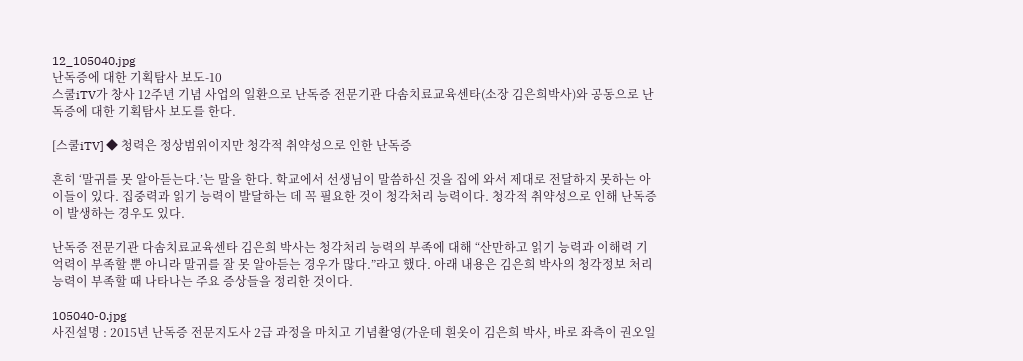12_105040.jpg
난독증에 대한 기획탐사 보도-10
스쿨iTV가 창사 12주년 기념 사업의 일환으로 난독증 전문기관 다솜치료교육센타(소장 김은희박사)와 공동으로 난독증에 대한 기획탐사 보도를 한다.

[스쿨iTV] ◆ 청력은 정상범위이지만 청각적 취약성으로 인한 난독증

흔히 ‘말귀를 못 알아듣는다.’는 말을 한다. 학교에서 선생님이 말씀하신 것을 집에 와서 제대로 전달하지 못하는 아이들이 있다. 집중력과 읽기 능력이 발달하는 데 꼭 필요한 것이 청각처리 능력이다. 청각적 취약성으로 인해 난독증이 발생하는 경우도 있다.

난독증 전문기관 다솜치료교육센타 김은희 박사는 청각처리 능력의 부족에 대해 “산만하고 읽기 능력과 이해력 기억력이 부족할 뿐 아니라 말귀를 잘 못 알아듣는 경우가 많다.”라고 했다. 아래 내용은 김은희 박사의 청각정보 처리능력이 부족할 때 나타나는 주요 증상들을 정리한 것이다.

105040-0.jpg
사진설명 : 2015년 난독증 전문지도사 2급 과정을 마치고 기념촬영(가운데 흰옷이 김은희 박사, 바로 좌측이 권오일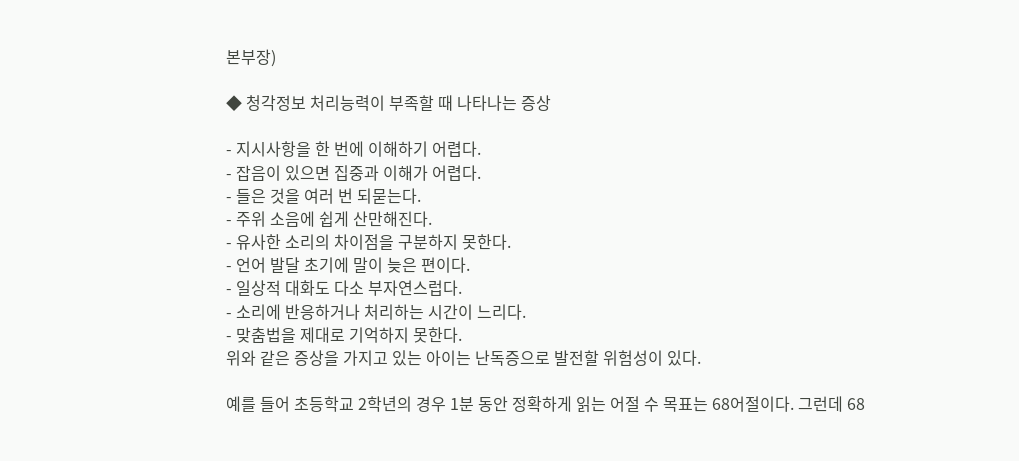본부장)

◆ 청각정보 처리능력이 부족할 때 나타나는 증상

- 지시사항을 한 번에 이해하기 어렵다.
- 잡음이 있으면 집중과 이해가 어렵다.
- 들은 것을 여러 번 되묻는다.
- 주위 소음에 쉽게 산만해진다.
- 유사한 소리의 차이점을 구분하지 못한다.
- 언어 발달 초기에 말이 늦은 편이다.
- 일상적 대화도 다소 부자연스럽다.
- 소리에 반응하거나 처리하는 시간이 느리다.
- 맞춤법을 제대로 기억하지 못한다.
위와 같은 증상을 가지고 있는 아이는 난독증으로 발전할 위험성이 있다.

예를 들어 초등학교 2학년의 경우 1분 동안 정확하게 읽는 어절 수 목표는 68어절이다. 그런데 68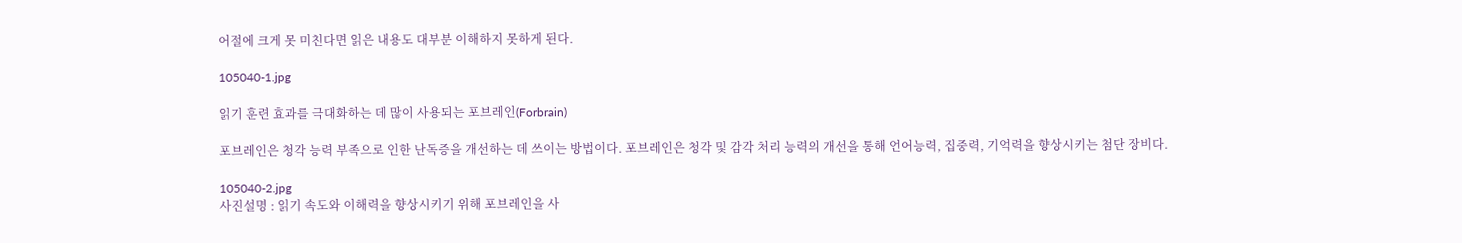어절에 크게 못 미친다면 읽은 내용도 대부분 이해하지 못하게 된다.

105040-1.jpg

읽기 훈련 효과를 극대화하는 데 많이 사용되는 포브레인(Forbrain)

포브레인은 청각 능력 부족으로 인한 난독증을 개선하는 데 쓰이는 방법이다. 포브레인은 청각 및 감각 처리 능력의 개선을 통해 언어능력, 집중력, 기억력을 향상시키는 첨단 장비다.

105040-2.jpg
사진설명 : 읽기 속도와 이해력을 향상시키기 위해 포브레인을 사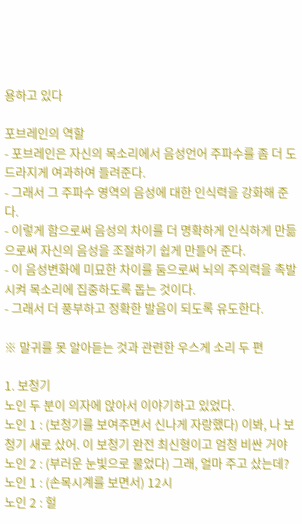용하고 있다

포브레인의 역할
- 포브레인은 자신의 목소리에서 음성언어 주파수를 좀 더 도드라지게 여과하여 들려준다.
- 그래서 그 주파수 영역의 음성에 대한 인식력을 강화해 준다.
- 이렇게 함으로써 음성의 차이를 더 명확하게 인식하게 만듦으로써 자신의 음성을 조절하기 쉽게 만들어 준다.
- 이 음성변화에 미묘한 차이를 둠으로써 뇌의 주의력을 촉발시켜 목소리에 집중하도록 돕는 것이다.
- 그래서 더 풍부하고 정확한 발음이 되도록 유도한다.

※ 말귀를 못 알아듣는 것과 관련한 우스게 소리 두 편

1. 보청기
노인 두 분이 의자에 앉아서 이야기하고 있었다.
노인 1 : (보청기를 보여주면서 신나게 자랑했다) 이봐, 나 보청기 새로 샀어. 이 보청기 완전 최신형이고 엄청 비싼 거야
노인 2 : (부러운 눈빛으로 물었다) 그래, 얼마 주고 샀는데?
노인 1 : (손목시계를 보면서) 12시
노인 2 : 헐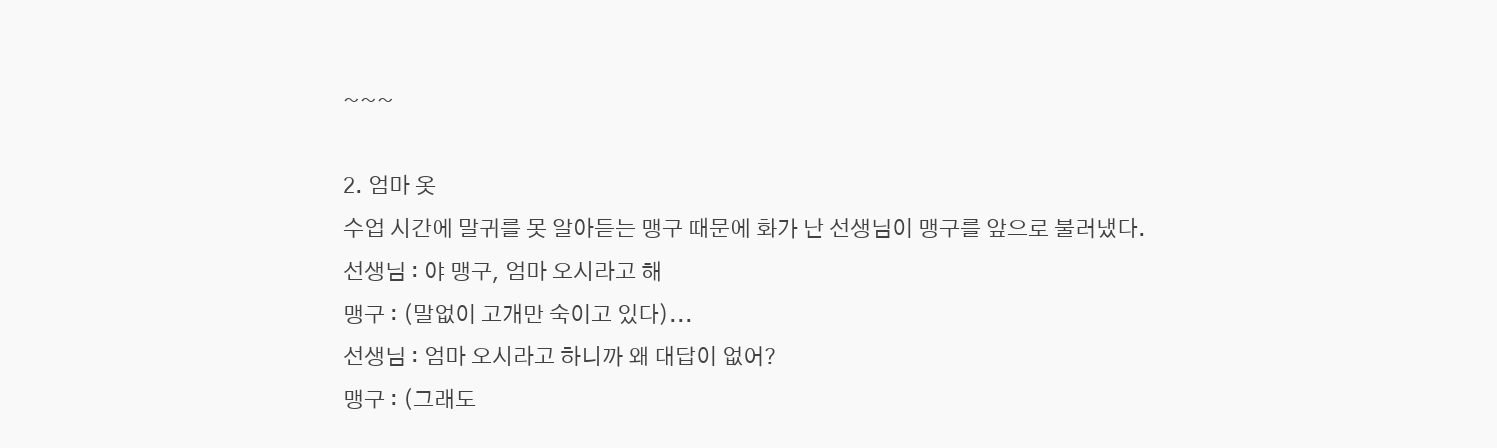~~~

2. 엄마 옷
수업 시간에 말귀를 못 알아듣는 맹구 때문에 화가 난 선생님이 맹구를 앞으로 불러냈다.
선생님 : 야 맹구, 엄마 오시라고 해
맹구 : (말없이 고개만 숙이고 있다)...
선생님 : 엄마 오시라고 하니까 왜 대답이 없어?
맹구 : (그래도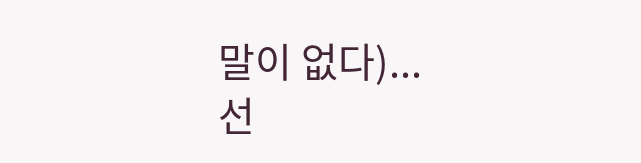말이 없다)...
선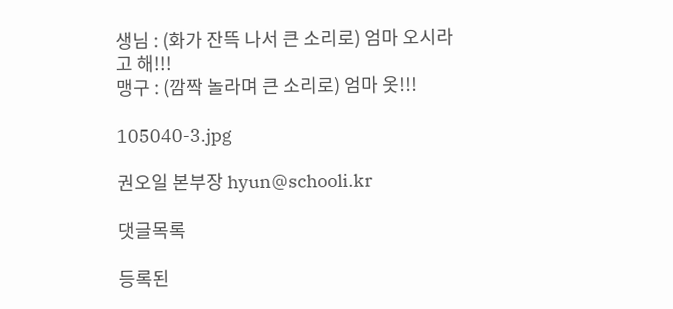생님 : (화가 잔뜩 나서 큰 소리로) 엄마 오시라고 해!!!
맹구 : (깜짝 놀라며 큰 소리로) 엄마 옷!!!

105040-3.jpg

권오일 본부장 hyun@schooli.kr

댓글목록

등록된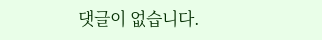댓글이 없습니다.